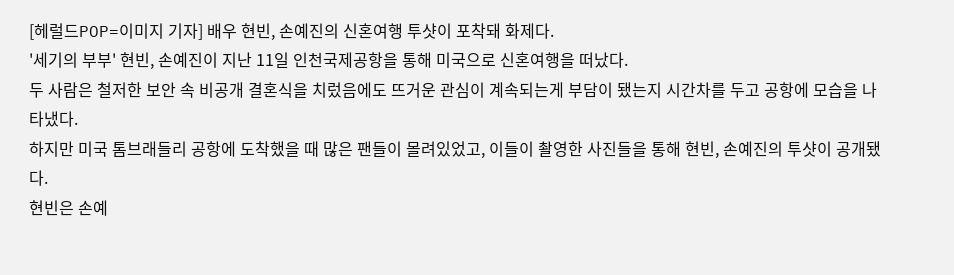[헤럴드POP=이미지 기자] 배우 현빈, 손예진의 신혼여행 투샷이 포착돼 화제다.
'세기의 부부' 현빈, 손예진이 지난 11일 인천국제공항을 통해 미국으로 신혼여행을 떠났다.
두 사람은 철저한 보안 속 비공개 결혼식을 치렀음에도 뜨거운 관심이 계속되는게 부담이 됐는지 시간차를 두고 공항에 모습을 나타냈다.
하지만 미국 톰브래들리 공항에 도착했을 때 많은 팬들이 몰려있었고, 이들이 촬영한 사진들을 통해 현빈, 손예진의 투샷이 공개됐다.
현빈은 손예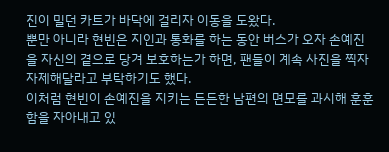진이 밀던 카트가 바닥에 걸리자 이동을 도왔다.
뿐만 아니라 현빈은 지인과 통화를 하는 동안 버스가 오자 손예진을 자신의 곁으로 당겨 보호하는가 하면, 팬들이 계속 사진을 찍자 자제해달라고 부탁하기도 했다.
이처럼 현빈이 손예진을 지키는 든든한 남편의 면모를 과시해 훈훈함을 자아내고 있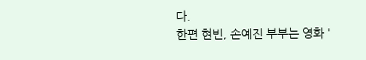다.
한편 현빈, 손예진 부부는 영화 '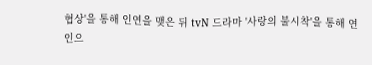협상'을 통해 인연을 맺은 뒤 tvN 드라마 '사랑의 불시착'을 통해 연인으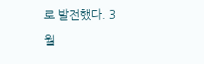로 발전했다. 3월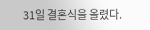31일 결혼식을 올렸다.